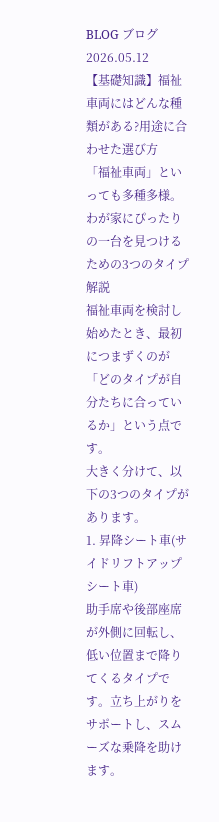BLOG ブログ
2026.05.12
【基礎知識】福祉車両にはどんな種類がある?用途に合わせた選び方
「福祉車両」といっても多種多様。わが家にぴったりの一台を見つけるための3つのタイプ解説
福祉車両を検討し始めたとき、最初につまずくのが「どのタイプが自分たちに合っているか」という点です。
大きく分けて、以下の3つのタイプがあります。
1. 昇降シート車(サイドリフトアップシート車)
助手席や後部座席が外側に回転し、低い位置まで降りてくるタイプです。立ち上がりをサポートし、スムーズな乗降を助けます。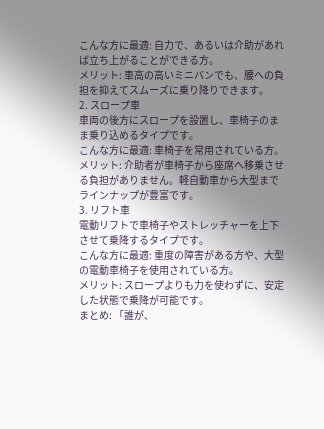こんな方に最適: 自力で、あるいは介助があれば立ち上がることができる方。
メリット: 車高の高いミニバンでも、腰への負担を抑えてスムーズに乗り降りできます。
2. スロープ車
車両の後方にスロープを設置し、車椅子のまま乗り込めるタイプです。
こんな方に最適: 車椅子を常用されている方。
メリット: 介助者が車椅子から座席へ移乗させる負担がありません。軽自動車から大型までラインナップが豊富です。
3. リフト車
電動リフトで車椅子やストレッチャーを上下させて乗降するタイプです。
こんな方に最適: 重度の障害がある方や、大型の電動車椅子を使用されている方。
メリット: スロープよりも力を使わずに、安定した状態で乗降が可能です。
まとめ: 「誰が、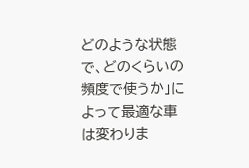どのような状態で、どのくらいの頻度で使うか」によって最適な車は変わりま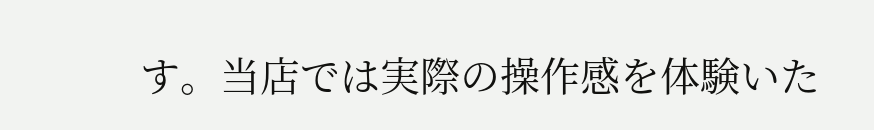す。当店では実際の操作感を体験いた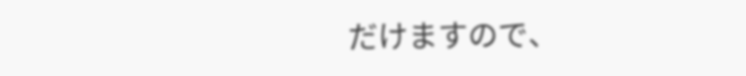だけますので、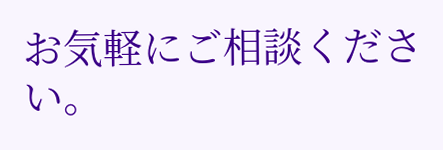お気軽にご相談ください。